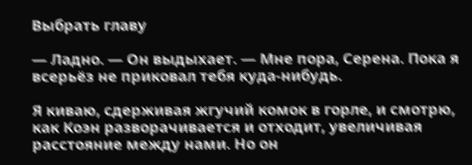Выбрать главу

— Ладно. — Он выдыхает. — Мне пора, Серена. Пока я всерьёз не приковал тебя куда-нибудь.

Я киваю, сдерживая жгучий комок в горле, и смотрю, как Коэн разворачивается и отходит, увеличивая расстояние между нами. Но он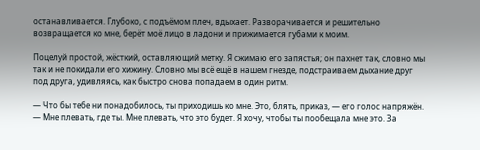останавливается. Глубоко, с подъёмом плеч, вдыхает. Разворачивается и решительно возвращается ко мне, берёт моё лицо в ладони и прижимается губами к моим.

Поцелуй простой, жёсткий, оставляющий метку. Я сжимаю его запястья; он пахнет так, словно мы так и не покидали его хижину. Словно мы всё ещё в нашем гнезде, подстраиваем дыхание друг под друга, удивляясь, как быстро снова попадаем в один ритм.

— Что бы тебе ни понадобилось, ты приходишь ко мне. Это, блять, приказ, — его голос напряжён. — Мне плевать, где ты. Мне плевать, что это будет. Я хочу, чтобы ты пообещала мне это. За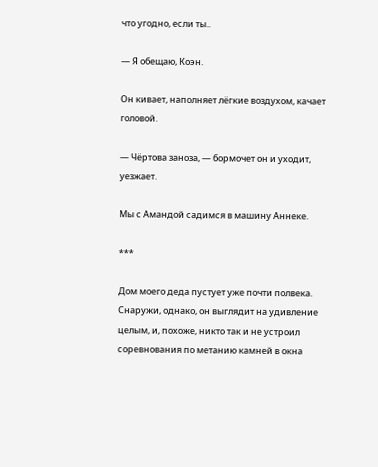что угодно, если ты..

— Я обещаю, Коэн.

Он кивает, наполняет лёгкие воздухом, качает головой.

— Чёртова заноза, — бормочет он и уходит, уезжает.

Мы с Амандой садимся в машину Аннеке.

***

Дом моего деда пустует уже почти полвека. Снаружи, однако, он выглядит на удивление целым, и, похоже, никто так и не устроил соревнования по метанию камней в окна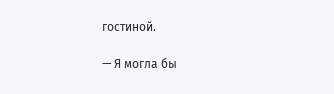гостиной.

— Я могла бы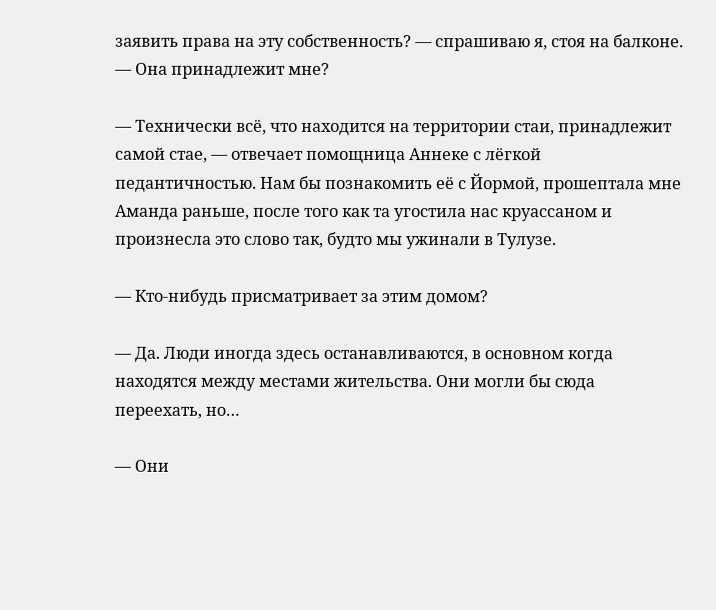заявить права на эту собственность? — спрашиваю я, стоя на балконе. — Она принадлежит мне?

— Технически всё, что находится на территории стаи, принадлежит самой стае, — отвечает помощница Аннеке с лёгкой педантичностью. Нам бы познакомить её с Йормой, прошептала мне Аманда раньше, после того как та угостила нас круассаном и произнесла это слово так, будто мы ужинали в Тулузе.

— Кто-нибудь присматривает за этим домом?

— Да. Люди иногда здесь останавливаются, в основном когда находятся между местами жительства. Они могли бы сюда переехать, но…

— Они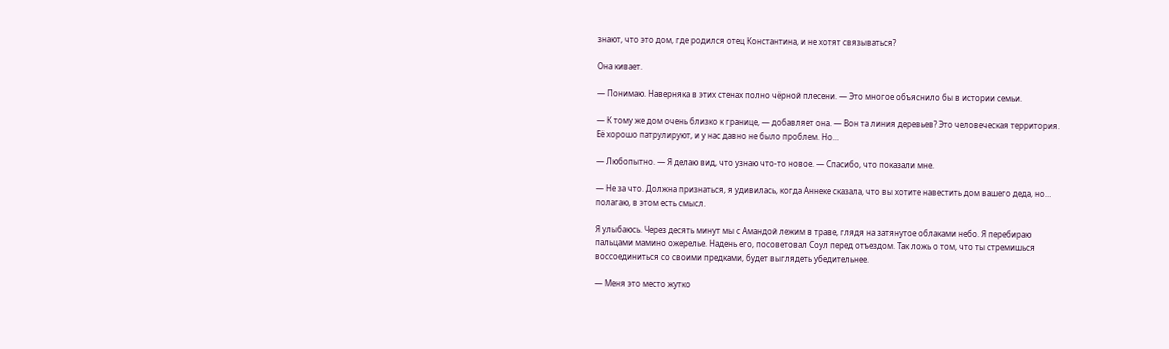знают, что это дом, где родился отец Константина, и не хотят связываться?

Она кивает.

— Понимаю. Наверняка в этих стенах полно чёрной плесени. — Это многое объяснило бы в истории семьи.

— К тому же дом очень близко к границе, — добавляет она. — Вон та линия деревьев? Это человеческая территория. Её хорошо патрулируют, и у нас давно не было проблем. Но…

— Любопытно. — Я делаю вид, что узнаю что-то новое. — Спасибо, что показали мне.

— Не за что. Должна признаться, я удивилась, когда Аннеке сказала, что вы хотите навестить дом вашего деда, но… полагаю, в этом есть смысл.

Я улыбаюсь. Через десять минут мы с Амандой лежим в траве, глядя на затянутое облаками небо. Я перебираю пальцами мамино ожерелье. Надень его, посоветовал Соул перед отъездом. Так ложь о том, что ты стремишься воссоединиться со своими предками, будет выглядеть убедительнее.

— Меня это место жутко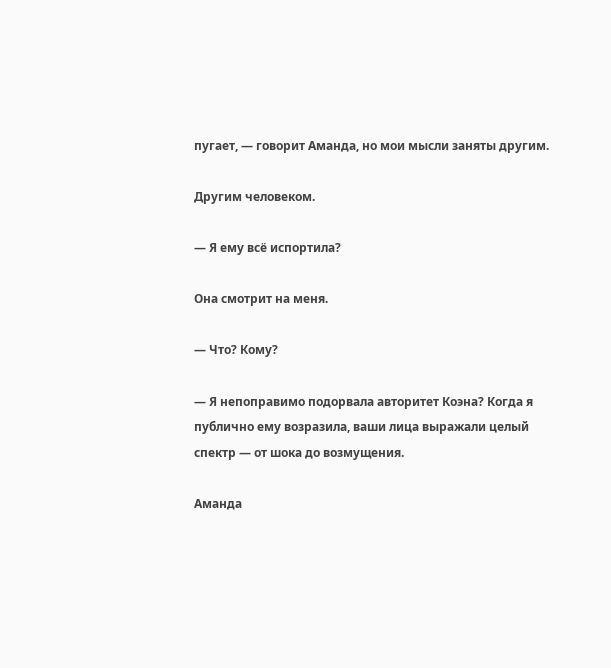пугает, — говорит Аманда, но мои мысли заняты другим.

Другим человеком.

— Я ему всё испортила?

Она смотрит на меня.

— Что? Кому?

— Я непоправимо подорвала авторитет Коэна? Когда я публично ему возразила, ваши лица выражали целый спектр — от шока до возмущения.

Аманда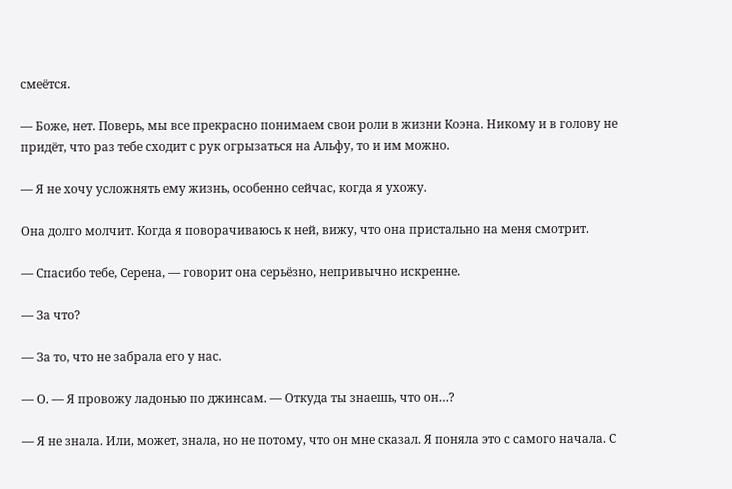смеётся.

— Боже, нет. Поверь, мы все прекрасно понимаем свои роли в жизни Коэна. Никому и в голову не придёт, что раз тебе сходит с рук огрызаться на Альфу, то и им можно.

— Я не хочу усложнять ему жизнь, особенно сейчас, когда я ухожу.

Она долго молчит. Когда я поворачиваюсь к ней, вижу, что она пристально на меня смотрит.

— Спасибо тебе, Серена, — говорит она серьёзно, непривычно искренне.

— За что?

— За то, что не забрала его у нас.

— О. — Я провожу ладонью по джинсам. — Откуда ты знаешь, что он…?

— Я не знала. Или, может, знала, но не потому, что он мне сказал. Я поняла это с самого начала. С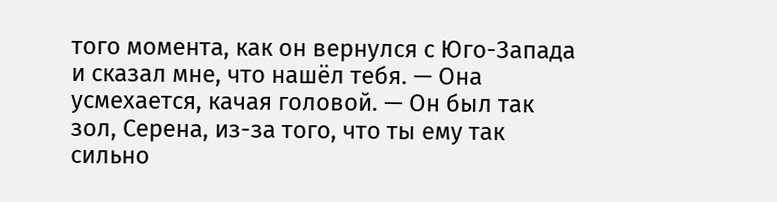того момента, как он вернулся с Юго-Запада и сказал мне, что нашёл тебя. — Она усмехается, качая головой. — Он был так зол, Серена, из-за того, что ты ему так сильно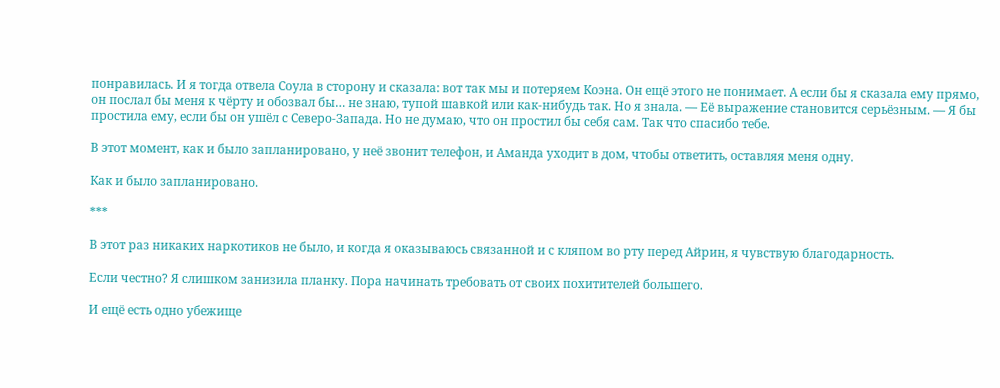понравилась. И я тогда отвела Соула в сторону и сказала: вот так мы и потеряем Коэна. Он ещё этого не понимает. А если бы я сказала ему прямо, он послал бы меня к чёрту и обозвал бы… не знаю, тупой шавкой или как-нибудь так. Но я знала. — Её выражение становится серьёзным. — Я бы простила ему, если бы он ушёл с Северо-Запада. Но не думаю, что он простил бы себя сам. Так что спасибо тебе.

В этот момент, как и было запланировано, у неё звонит телефон, и Аманда уходит в дом, чтобы ответить, оставляя меня одну.

Как и было запланировано.

***

В этот раз никаких наркотиков не было, и когда я оказываюсь связанной и с кляпом во рту перед Айрин, я чувствую благодарность.

Если честно? Я слишком занизила планку. Пора начинать требовать от своих похитителей большего.

И ещё есть одно убежище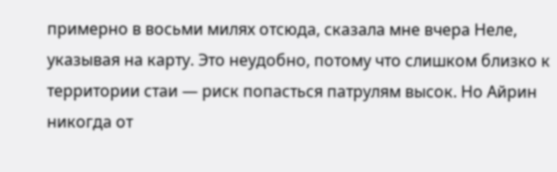примерно в восьми милях отсюда, сказала мне вчера Неле, указывая на карту. Это неудобно, потому что слишком близко к территории стаи — риск попасться патрулям высок. Но Айрин никогда от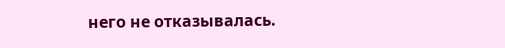него не отказывалась.